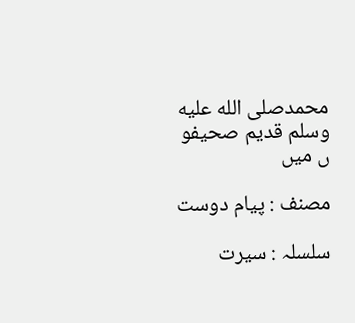محمدصلى الله عليه وسلم قدیم صحیفو ں میں

مصنف : پیام دوست

سلسلہ : سیرت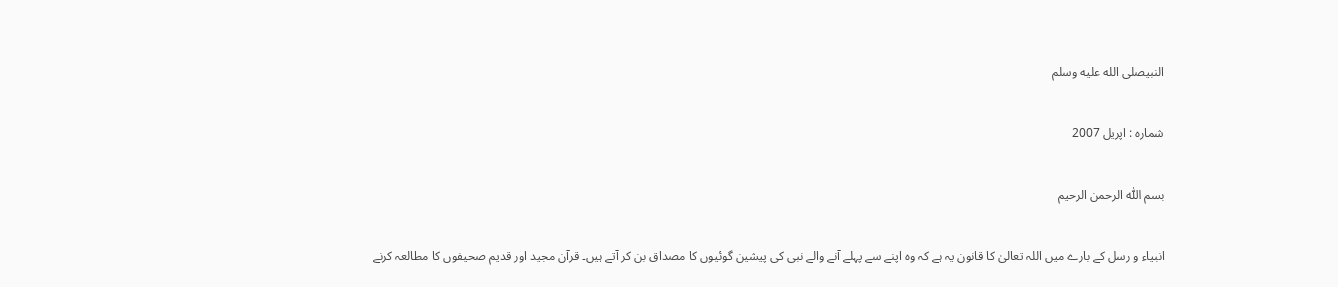النبیصلى الله عليه وسلم

شمارہ : اپریل 2007

بسم اللّٰہ الرحمن الرحیم

انبیاء و رسل کے بارے میں اللہ تعالیٰ کا قانون یہ ہے کہ وہ اپنے سے پہلے آنے والے نبی کی پیشین گوئیوں کا مصداق بن کر آتے ہیں۔ قرآن مجید اور قدیم صحیفوں کا مطالعہ کرنے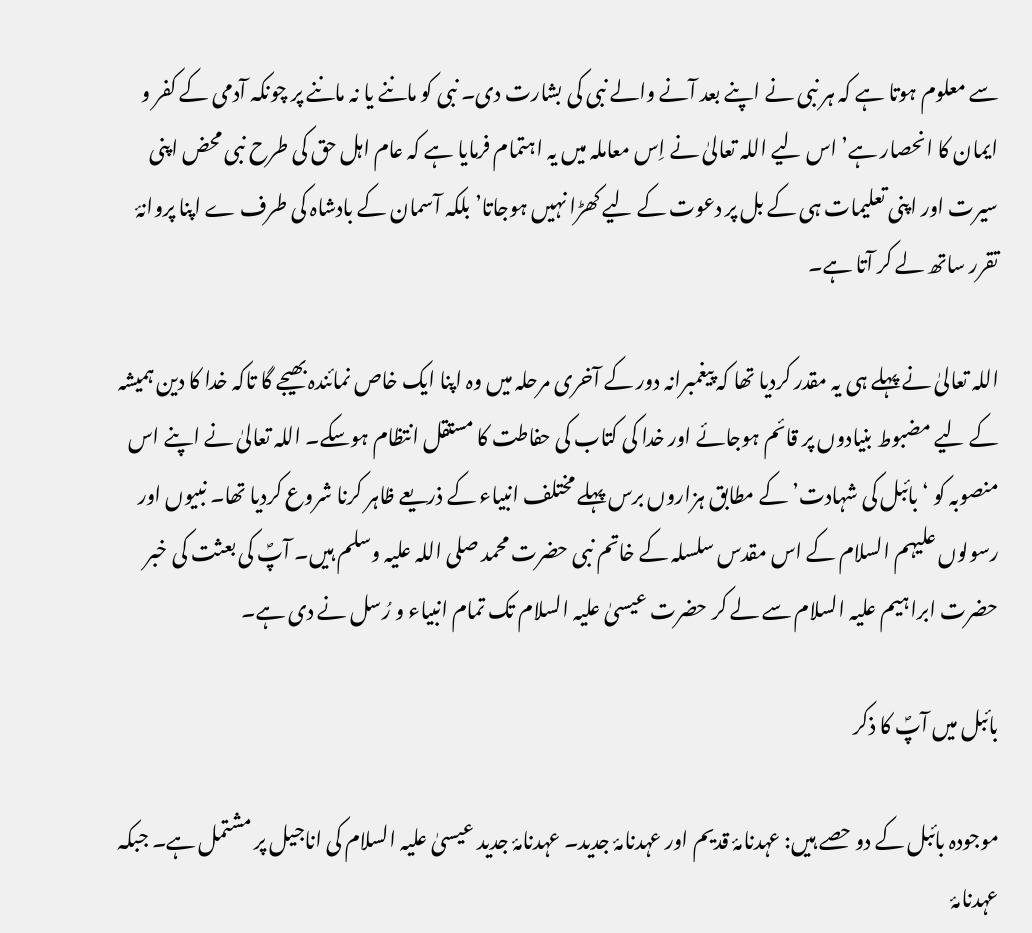سے معلوم ہوتا ہے کہ ہر نبی نے اپنے بعد آنے والے نبی کی بشارت دی۔ نبی کو ماننے یا نہ ماننے پر چونکہ آدمی کے کفر و ایمان کا انحصار ہے’ اس لیے اللہ تعالیٰ نے اِس معاملہ میں یہ اہتمام فرمایا ہے کہ عام اہل حق کی طرح نبی محض اپنی سیرت اور اپنی تعلیمات ہی کے بل پر دعوت کے لیے کھڑا نہیں ہوجاتا’ بلکہ آسمان کے بادشاہ کی طرف ے اپنا پروانۂ تقرر ساتھ لے کر آتا ہے۔

اللہ تعالیٰ نے پہلے ہی یہ مقدر کردیا تھا کہ پیغمبرانہ دور کے آخری مرحلہ میں وہ اپنا ایک خاص نمائندہ بھیجے گا تاکہ خدا کا دین ہمیشہ کے لیے مضبوط بنیادوں پر قائم ہوجائے اور خدا کی کتاب کی حفاطت کا مستقل انتظام ہوسکے۔ اللہ تعالیٰ نے اپنے اس منصوبہ کو ‘بائبل کی شہادت’ کے مطابق ہزاروں برس پہلے مختلف انبیاء کے ذریعے ظاہر کرنا شروع کردیا تھا۔ نبیوں اور رسولوں علیہم السلام کے اس مقدس سلسلہ کے خاتم نبی حضرت محمد صلی اللہ علیہ وسلم ہیں۔ آپؐ کی بعثت کی خبر حضرت ابراہیم علیہ السلام سے لے کر حضرت عیسیٰ علیہ السلام تک تمام انبیاء و رُسل نے دی ہے۔

بائبل میں آپؐ کا ذکر

موجودہ بائبل کے دو حصے ہیں: عہدنامۂ قدیم اور عہدنامۂ جدید۔ عہدنامۂ جدید عیسیٰ علیہ السلام کی اناجیل پر مشتمل ہے۔ جبکہ عہدنامۂ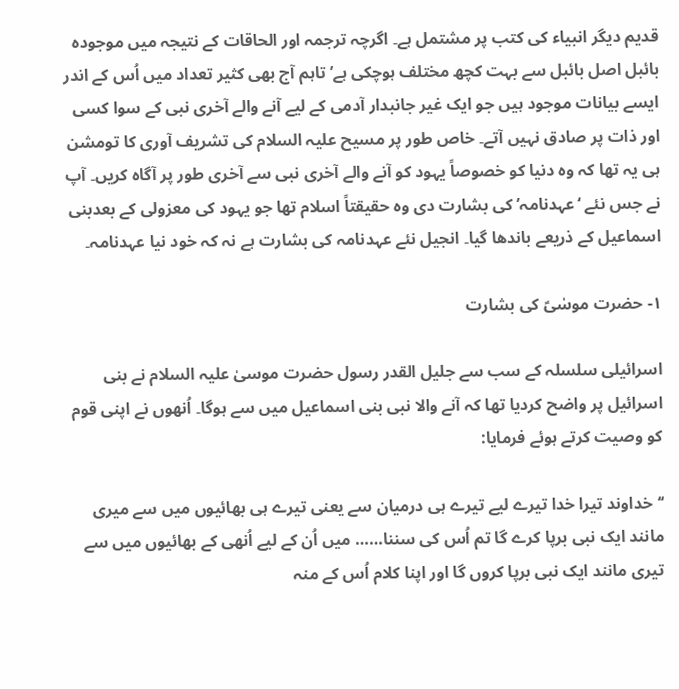قدیم دیگر انبیاء کی کتب پر مشتمل ہے۔ اگرچہ ترجمہ اور الحاقات کے نتیجہ میں موجودہ بائبل اصل بائبل سے بہت کچھ مختلف ہوچکی ہے’ تاہم آج بھی کثیر تعداد میں اُس کے اندر ایسے بیانات موجود ہیں جو ایک غیر جانبدار آدمی کے لیے آنے والے آخری نبی کے سوا کسی اور ذات پر صادق نہیں آتے۔ خاص طور پر مسیح علیہ السلام کی تشریف آوری کا تومشن ہی یہ تھا کہ وہ دنیا کو خصوصاً یہود کو آنے والے آخری نبی سے آخری طور پر آگاہ کریں۔ آپ نے جس نئے ‘عہدنامہ’ کی بشارت دی وہ حقیقتاً اسلام تھا جو یہود کی معزولی کے بعدبنی اسماعیل کے ذریعے باندھا گیا۔ انجیل نئے عہدنامہ کی بشارت ہے نہ کہ خود نیا عہدنامہ۔

۱- حضرت موسٰیؑ کی بشارت

اسرائیلی سلسلہ کے سب سے جلیل القدر رسول حضرت موسیٰ علیہ السلام نے بنی اسرائیل پر واضح کردیا تھا کہ آنے والا نبی بنی اسماعیل میں سے ہوگا۔ اُنھوں نے اپنی قوم کو وصیت کرتے ہوئے فرمایا:

‘‘خداوند تیرا خدا تیرے لیے تیرے ہی درمیان سے یعنی تیرے ہی بھائیوں میں سے میری مانند ایک نبی برپا کرے گا تم اُس کی سننا…… میں اُن کے لیے اُنھی کے بھائیوں میں سے تیری مانند ایک نبی برپا کروں گا اور اپنا کلام اُس کے منہ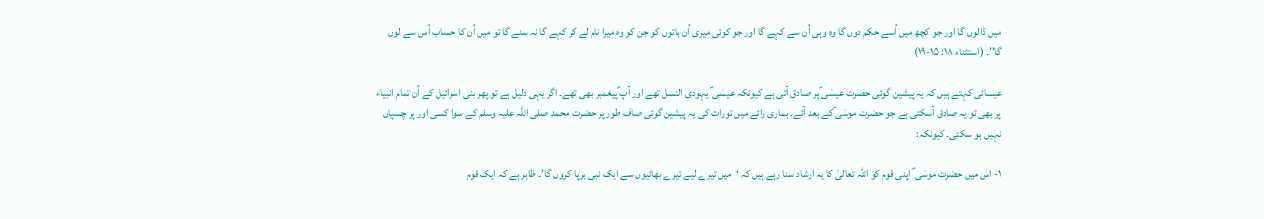میں ڈالوں گا اور جو کچھ میں اُسے حکم دوں گا وہ وہی اُن سے کہے گا اور جو کوئی میری اُن باتوں کو جن کو وہ میرا نام لے کر کہے گا نہ سنے گا تو میں اُن کا حساب اُس سے لوں گا’’۔ (استثناء ۱۸: ۱۵-۱۹)

عیسائی کہتے ہیں کہ یہ پیشین گوئی حضرت عیسٰی ؑپر صادق آتی ہے کیونکہ عیسٰی ؑ یہودی النسل تھے اور آپ ؑپیغمبر بھی تھے۔ اگر یہی دلیل ہے تو پھر بنی اسرائیل کے اُن تمام انبیاء پر بھی تو یہ صادق آسکتی ہے جو حضرت موسٰی ؑکے بعد آئے۔ ہماری رائے میں تورات کی یہ پیشین گوئی صاف طور پر حضرت محمد صلی اللہ علیہ وسلم کے سوا کسی اور پر چسپاں نہیں ہو سکتی۔ کیونکہ:

۱- اس میں حضرت موسٰی ؑ اپنی قوم کو اللہ تعالیٰ کا یہ ارشاد سنا رہے ہیں کہ ‘میں تیرے لیے تیرے بھائیوں سے ایک نبی برپا کروں گا’۔ ظاہر ہے کہ ایک قوم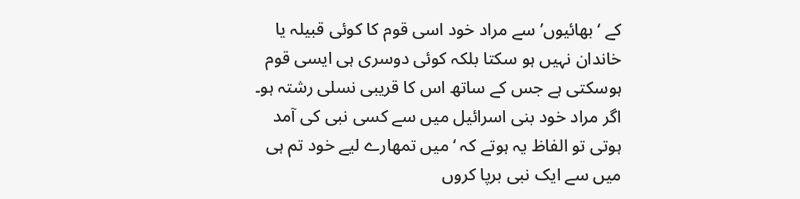کے ‘بھائیوں’ سے مراد خود اسی قوم کا کوئی قبیلہ یا خاندان نہیں ہو سکتا بلکہ کوئی دوسری ہی ایسی قوم ہوسکتی ہے جس کے ساتھ اس کا قریبی نسلی رشتہ ہو۔ اگر مراد خود بنی اسرائیل میں سے کسی نبی کی آمد ہوتی تو الفاظ یہ ہوتے کہ ‘میں تمھارے لیے خود تم ہی میں سے ایک نبی برپا کروں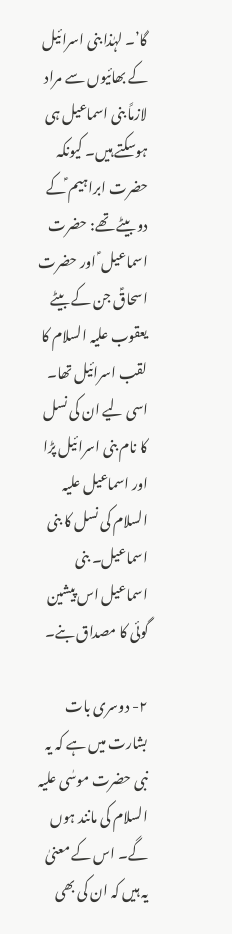گا’۔ لہٰذا بنی اسرائیل کے بھائیوں سے مراد لازماً بنی اسماعیل ہی ہوسکتے ہیں۔ کیونکہ حضرت ابراہیم ؑکے دو بیٹے تھے: حضرت اسماعیل ؑ اور حضرت اسحاقؑ جن کے بیٹے یعقوب علیہ السلام کا لقب اسرائیل تھا۔ اسی لیے ان کی نسل کا نام بنی اسرائیل پڑا اور اسماعیل علیہ السلام کی نسل کا بنی اسماعیل۔ بنی اسماعیل اس پیشین گوئی کا مصداق بنے۔

۲- دوسری بات بشارت میں ہے کہ یہ نبی حضرت موسٰی علیہ السلام کی مانند ہوں گے۔ اس کے معنیٰ یہ ہیں کہ ان کی بھی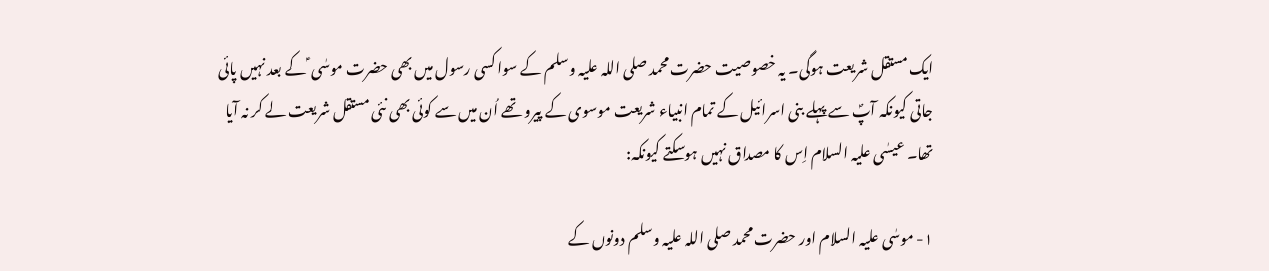ایک مستقل شریعت ہوگی۔ یہ خصوصیت حضرت محمد صلی اللہ علیہ وسلم کے سوا کسی رسول میں بھی حضرت موسٰی ؑ کے بعد نہیں پائی جاتی کیونکہ آپؐ سے پہلے بنی اسرائیل کے تمام انبیاء شریعت موسوی کے پیرو تھے اُن میں سے کوئی بھی نئی مستقل شریعت لے کر نہ آیا تھا۔ عیسٰی علیہ السلام اِس کا مصداق نہیں ہوسکتے کیونکہ:

۱- موسٰی علیہ السلام اور حضرت محمد صلی اللہ علیہ وسلم دونوں کے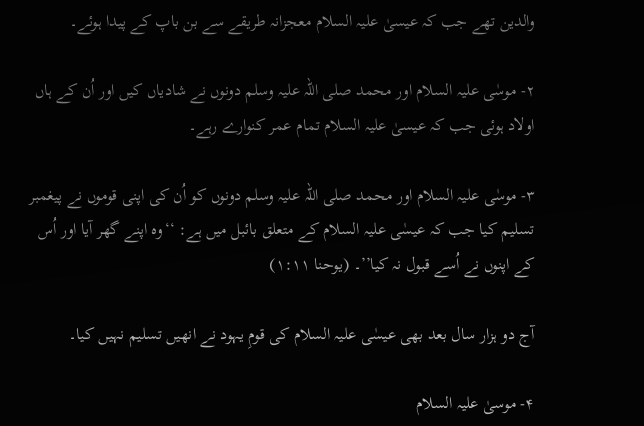والدین تھے جب کہ عیسیٰ علیہ السلام معجزانہ طریقے سے بن باپ کے پیدا ہوئے۔

۲- موسٰی علیہ السلام اور محمد صلی اللہ علیہ وسلم دونوں نے شادیاں کیں اور اُن کے ہاں اولاد ہوئی جب کہ عیسیٰ علیہ السلام تمام عمر کنوارے رہے۔

۳- موسٰی علیہ السلام اور محمد صلی اللہ علیہ وسلم دونوں کو اُن کی اپنی قوموں نے پیغمبر تسلیم کیا جب کہ عیسٰی علیہ السلام کے متعلق بائبل میں ہے: ‘‘وہ اپنے گھر آیا اور اُس کے اپنوں نے اُسے قبول نہ کیا’’۔ (یوحنا ۱:۱۱)

آج دو ہزار سال بعد بھی عیسٰی علیہ السلام کی قومِ یہود نے انھیں تسلیم نہیں کیا۔

۴- موسیٰ علیہ السلام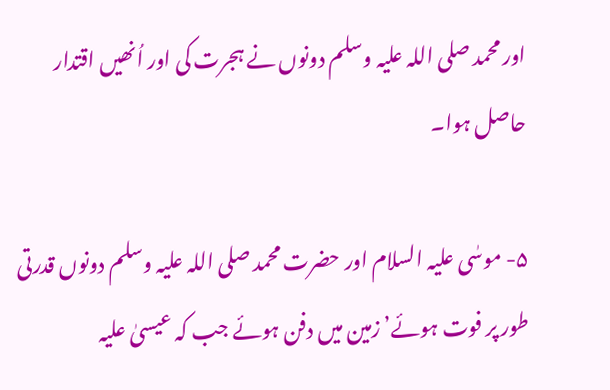اور محمد صلی اللہ علیہ وسلم دونوں نے ہجرت کی اور اُنھیں اقتدار حاصل ہوا۔

۵- موسٰی علیہ السلام اور حضرت محمد صلی اللہ علیہ وسلم دونوں قدرتی طور پر فوت ہوئے’ زمین میں دفن ہوئے جب کہ عیسیٰ علیہ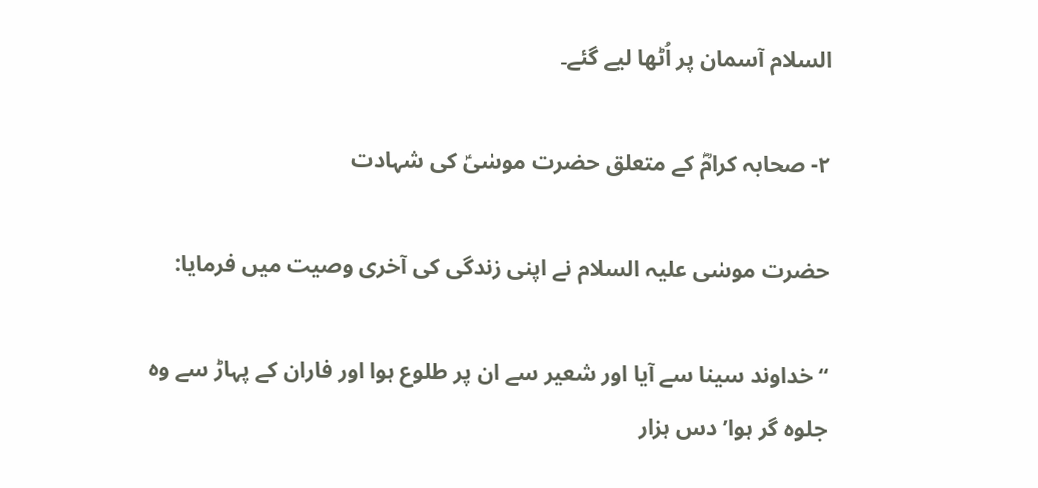السلام آسمان پر اُٹھا لیے گئے۔

۲- صحابہ کرامؓ کے متعلق حضرت موسٰیؑ کی شہادت

حضرت موسٰی علیہ السلام نے اپنی زندگی کی آخری وصیت میں فرمایا:

‘‘خداوند سینا سے آیا اور شعیر سے ان پر طلوع ہوا اور فاران کے پہاڑ سے وہ جلوہ گر ہوا’ دس ہزار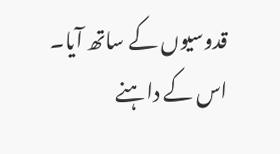قدوسیوں کے ساتھ آیا۔ اس کے داہنے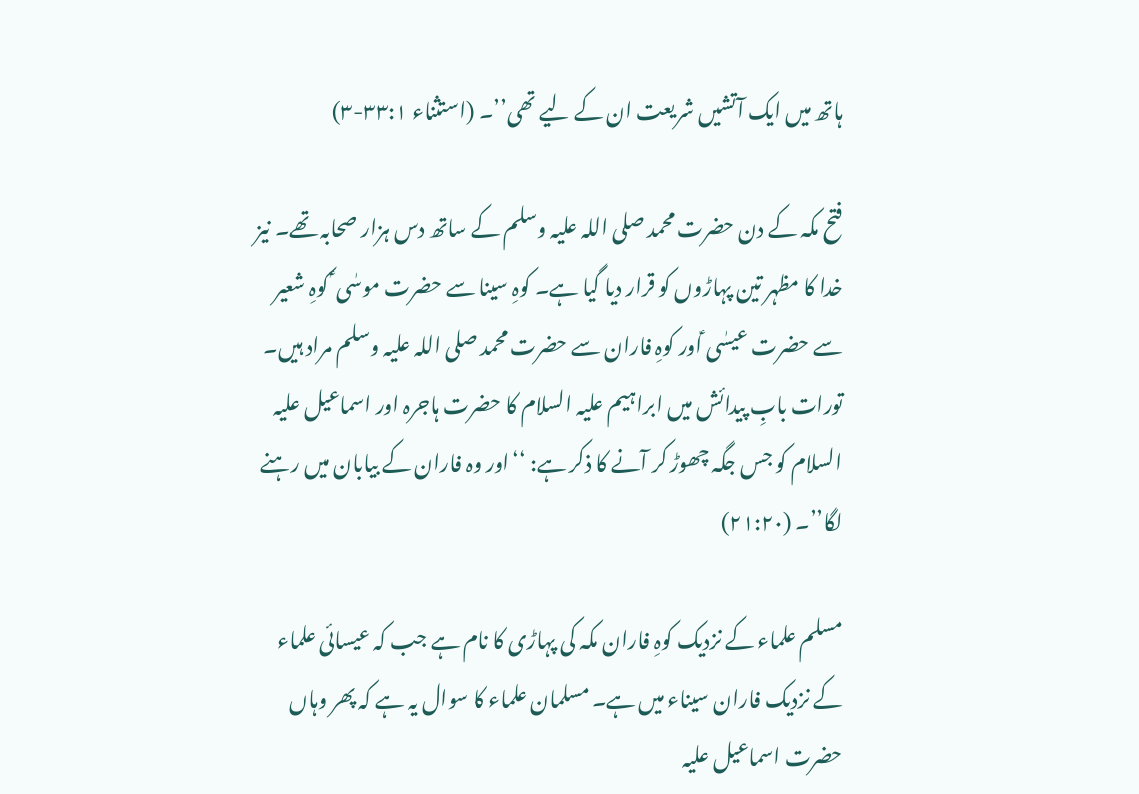ہاتھ میں ایک آتشیں شریعت ان کے لیے تھی’’۔ (استثناء ۳۳:۱-۳)

فتح مکہ کے دن حضرت محمد صلی اللہ علیہ وسلم کے ساتھ دس ہزار صحابہ تھے۔ نیز خدا کا مظہر تین پہاڑوں کو قرار دیا گیا ہے۔ کوہِ سینا سے حضرت موسٰی ؑ کوہِ شعیر سے حضرت عیسٰی ؑاور کوہِ فاران سے حضرت محمد صلی اللہ علیہ وسلم مراد ہیں۔ تورات بابِ پیدائش میں ابراہیم علیہ السلام کا حضرت ہاجرہ اور اسماعیل علیہ السلام کو جس جگہ چھوڑ کر آنے کا ذکر ہے: ‘‘اور وہ فاران کے بیابان میں رہنے لگا’’۔ (۲۱:۲۰)

مسلم علماء کے نزدیک کوہِ فاران مکہ کی پہاڑی کا نام ہے جب کہ عیسائی علماء کے نزدیک فاران سیناء میں ہے۔ مسلمان علماء کا سوال یہ ہے کہ پھر وہاں حضرت اسماعیل علیہ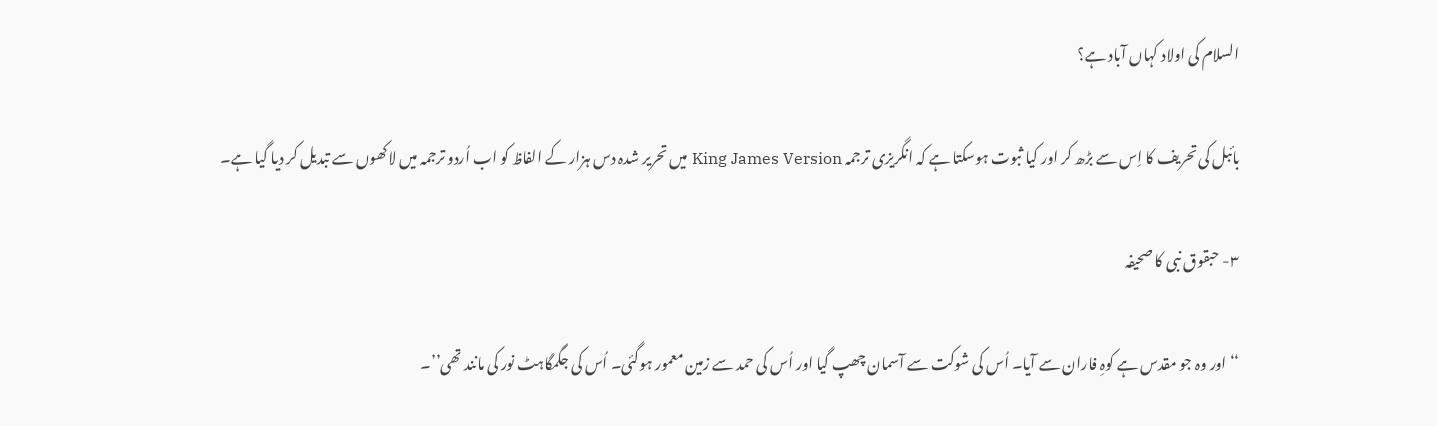السلام کی اولاد کہاں آباد ہے؟

بائبل کی تحریف کا اِس سے بڑھ کر اور کیا ثبوت ہوسکتا ہے کہ انگریزی ترجمہ King James Version میں تحریر شدہ دس ہزار کے الفاظ کو اب اُردو ترجمہ میں لاکھوں سے تبدیل کر دیا گیا ہے۔

۳- حبقوق نبی کا صحیفہ

‘‘اور وہ جو مقدس ہے کوہِ فاران سے آیا۔ اُس کی شوکت سے آسمان چھپ گیا اور اُس کی حمد سے زمین معمور ہوگئی۔ اُس کی جگمگاہٹ نور کی مانند تھی’’۔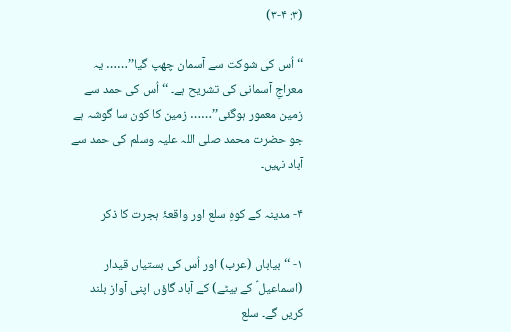(۳: ۳-۴)

‘‘اُس کی شوکت سے آسمان چھپ گیا’’…… یہ معراجِ آسمانی کی تشریح ہے۔ ‘‘اُس کی حمد سے زمین معمور ہوگئی’’…… زمین کا کون سا گوشہ ہے جو حضرت محمد صلی اللہ علیہ وسلم کی حمد سے آباد نہیں۔

۴- مدینہ کے کوہِ سلع اور واقعۂ ہجرت کا ذکر

۱- ‘‘بیاباں (عرب) اور اُس کی بستیاں قیدار (اسماعیل ؑ کے بیٹے) کے آباد گاؤں اپنی آواز بلند کریں گے۔ سلع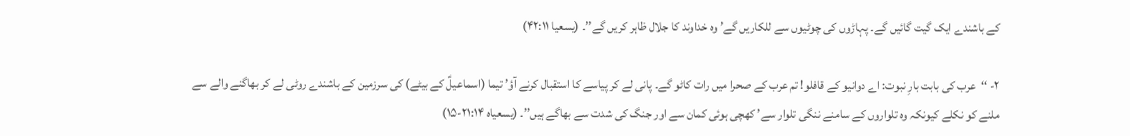کے باشندے ایک گیت گائیں گے۔ پہاڑوں کی چوٹیوں سے للکاریں گے’ وہ خداوند کا جلال ظاہر کریں گے’’۔ (یسعیا ۴۲:۱۱)

۲- ‘‘عرب کی بابت بارِ نبوت: اے دوانیو کے قافلو! تم عرب کے صحرا میں رات کاٹو گے۔ پانی لے کر پیاسے کا استقبال کرنے آؤ’ تیما (اسماعیلؑ کے بیٹے) کی سرزمین کے باشندے روٹی لے کر بھاگنے والے سے ملنے کو نکلے کیونکہ وہ تلواروں کے سامنے ننگی تلوار سے’ کھچی ہوئی کمان سے اور جنگ کی شدت سے بھاگے ہیں’’۔ (یسعیاہ ۲۱:۱۴-۱۵)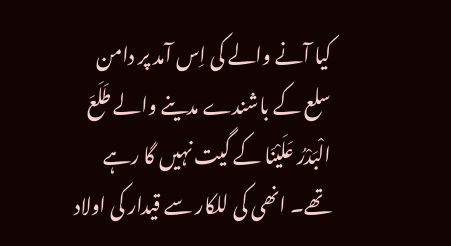کیا آنے والے کی اِس آمد پر دامن سلع کے باشندے مدینے والے طَلَعَ الْبَدْرُ عَلَیْنَا کے گیت نہیں گا رہے تھے۔ انھی کی للکار سے قیدار کی اولاد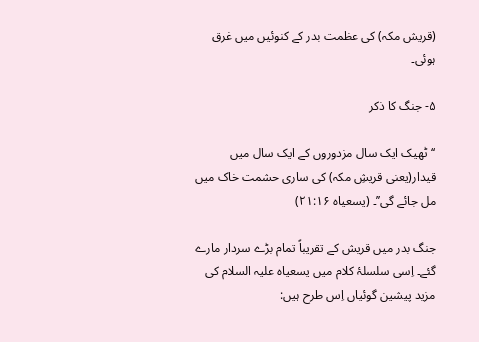(قریش مکہ) کی عظمت بدر کے کنوئیں میں غرق ہوئی۔

۵- جنگ کا ذکر

‘‘ٹھیک ایک سال مزدوروں کے ایک سال میں قیدار(یعنی قریشِ مکہ) کی ساری حشمت خاک میں مل جائے گی’’۔ (یسعیاہ ۲۱:۱۶)

جنگ بدر میں قریش کے تقریباً تمام بڑے سردار مارے گئے۔ اِسی سلسلۂ کلام میں یسعیاہ علیہ السلام کی مزید پیشین گوئیاں اِس طرح ہیں: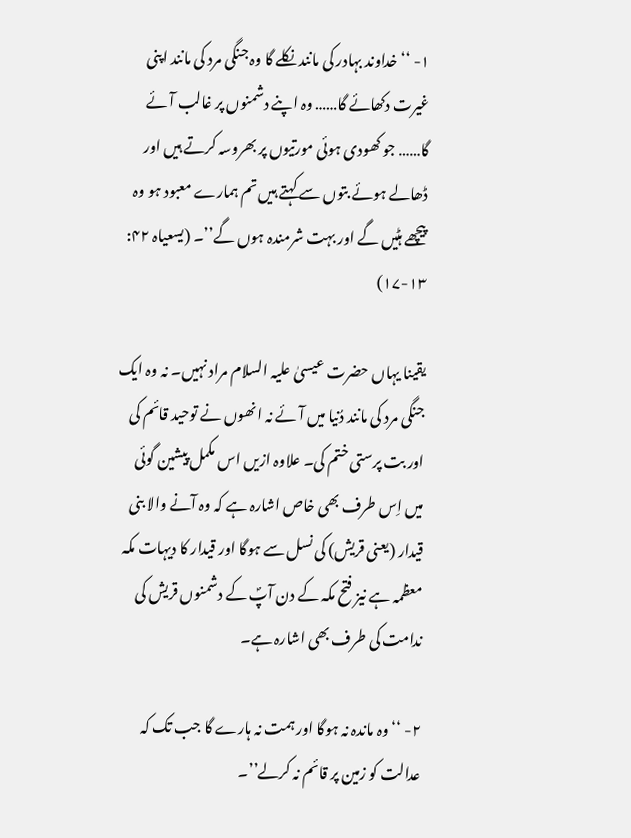۱- ‘‘خداوند بہادر کی مانند نکلے گا وہ جنگی مرد کی مانند اپنی غیرت دکھائے گا…… وہ اپنے دشمنوں پر غالب آئے گا…… جو کھودی ہوئی مورتیوں پر بھروسہ کرتے ہیں اور ڈھالے ہوئے بتوں سے کہتے ہیں تم ہمارے معبود ہو وہ پیچھے ہٹیں گے اور بہت شرمندہ ہوں گے’’۔ (یسعیاہ ۴۲: ۱۳-۱۷)

یقینا یہاں حضرت عیسیٰ علیہ السلام مراد نہیں۔ نہ وہ ایک جنگی مرد کی مانند دُنیا میں آئے نہ انھوں نے توحید قائم کی اور بت پرستی ختم کی۔ علاوہ ازیں اس مکمل پیشین گوئی میں اِس طرف بھی خاص اشارہ ہے کہ وہ آنے والا بنی قیدار (یعنی قریش) کی نسل سے ہوگا اور قیدار کا دیہات مکہ معظمہ ہے نیز فتح مکہ کے دن آپؐ کے دشمنوں قریش کی ندامت کی طرف بھی اشارہ ہے۔

۲- ‘‘وہ ماندہ نہ ہوگا اور ہمت نہ ہارے گا جب تک کہ عدالت کو زمین پر قائم نہ کرلے’’۔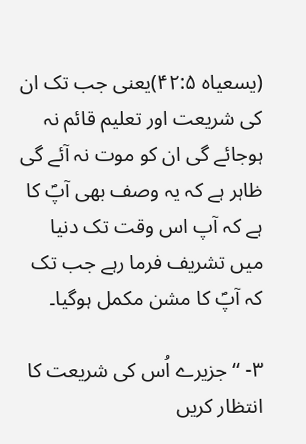(یسعیاہ ۴۲:۵)یعنی جب تک ان کی شریعت اور تعلیم قائم نہ ہوجائے گی ان کو موت نہ آئے گی ظاہر ہے کہ یہ وصف بھی آپؐ کا ہے کہ آپ اس وقت تک دنیا میں تشریف فرما رہے جب تک کہ آپؐ کا مشن مکمل ہوگیا۔

۳- ‘‘جزیرے اُس کی شریعت کا انتظار کریں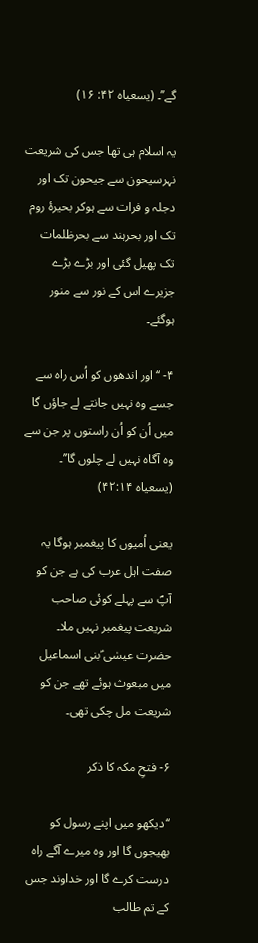گے’’۔ (یسعیاہ ۴۲: ۱۶)

یہ اسلام ہی تھا جس کی شریعت نہرسیحون سے جیحون تک اور دجلہ و فرات سے ہوکر بحیرۂ روم تک اور بحرہند سے بحرظلمات تک پھیل گئی اور بڑے بڑے جزیرے اس کے نور سے منور ہوگئے۔

۴- ‘‘اور اندھوں کو اُس راہ سے جسے وہ نہیں جانتے لے جاؤں گا میں اُن کو اُن راستوں پر جن سے وہ آگاہ نہیں لے چلوں گا’’۔ (یسعیاہ ۴۲:۱۴)

یعنی اُمیوں کا پیغمبر ہوگا یہ صفت اہل عرب کی ہے جن کو آپؐ سے پہلے کوئی صاحب شریعت پیغمبر نہیں ملا۔ حضرت عیسٰی ؑبنی اسماعیل میں مبعوث ہوئے تھے جن کو شریعت مل چکی تھی۔

۶- فتحِ مکہ کا ذکر

‘‘دیکھو میں اپنے رسول کو بھیجوں گا اور وہ میرے آگے راہ درست کرے گا اور خداوند جس کے تم طالب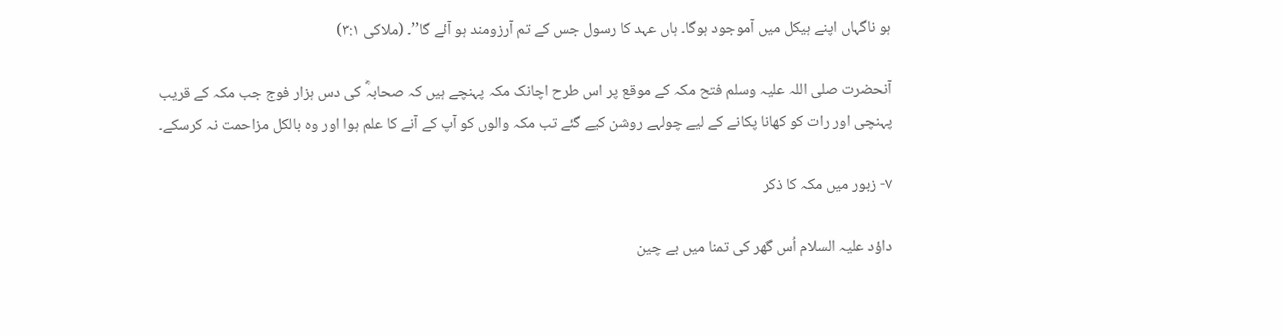ہو ناگہاں اپنے ہیکل میں آموجود ہوگا۔ ہاں عہد کا رسول جس کے تم آرزومند ہو آئے گا’’۔ (ملاکی ۳:۱)

آنحضرت صلی اللہ علیہ وسلم فتح مکہ کے موقع پر اس طرح اچانک مکہ پہنچے ہیں کہ صحابہؓ کی دس ہزار فوج جب مکہ کے قریب پہنچی اور رات کو کھانا پکانے کے لیے چولہے روشن کیے گئے تب مکہ والوں کو آپ کے آنے کا علم ہوا اور وہ بالکل مزاحمت نہ کرسکے۔

۷- زبور میں مکہ کا ذکر

داؤد علیہ السلام اُس گھر کی تمنا میں بے چین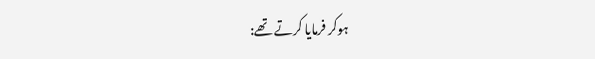ہوکر فرمایا کرتے تھے: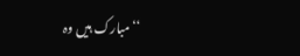‘‘مبارک ہیں وہ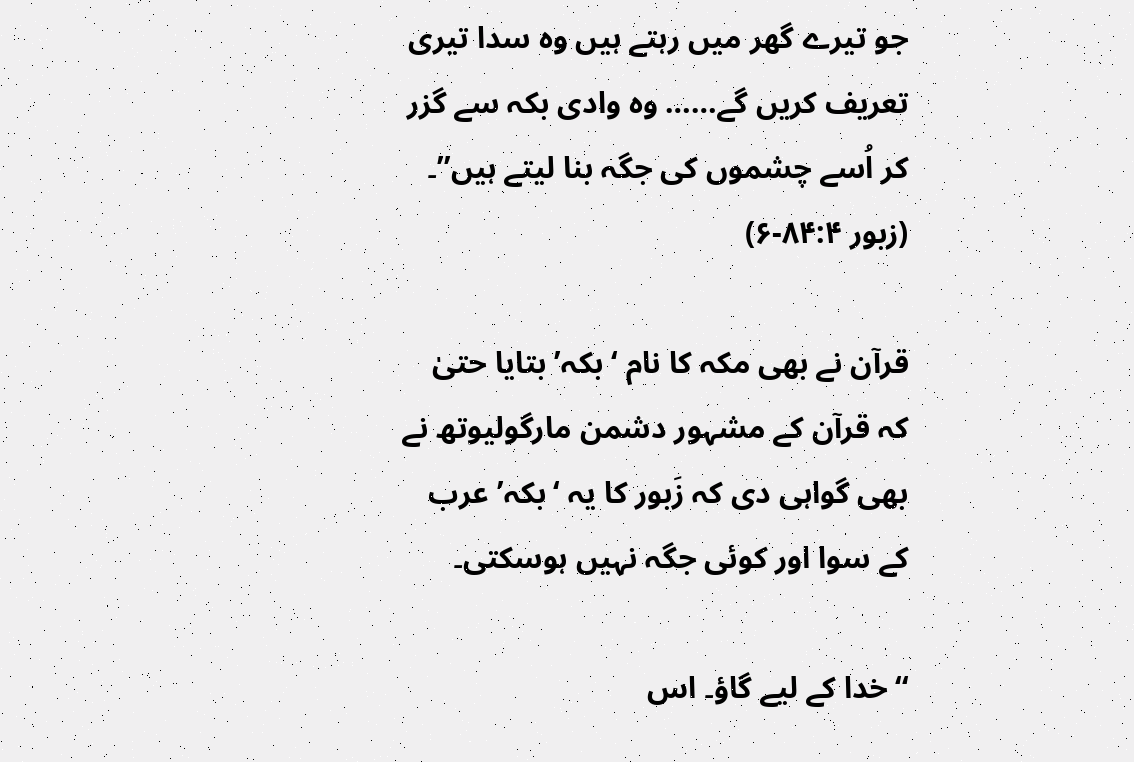جو تیرے گھر میں رہتے ہیں وہ سدا تیری تعریف کریں گے…… وہ وادی بکہ سے گزر کر اُسے چشموں کی جگہ بنا لیتے ہیں’’۔ (زبور ۸۴:۴-۶)

قرآن نے بھی مکہ کا نام ‘بکہ’ بتایا حتیٰ کہ قرآن کے مشہور دشمن مارگولیوتھ نے بھی گواہی دی کہ زَبور کا یہ ‘بکہ’ عرب کے سوا اور کوئی جگہ نہیں ہوسکتی۔

‘‘خدا کے لیے گاؤ۔ اس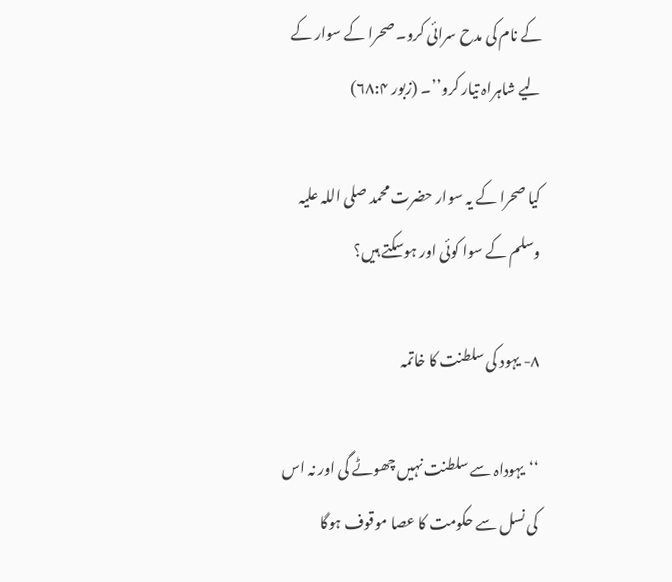کے نام کی مدح سرائی کرو۔ صحرا کے سوار کے لیے شاہراہ تیار کرو’’۔ (زبور ۶۸:۴)

کیا صحرا کے یہ سوار حضرت محمد صلی اللہ علیہ وسلم کے سوا کوئی اور ہوسکتے ہیں؟

۸- یہود کی سلطنت کا خاتمہ

‘‘یہوداہ سے سلطنت نہیں چھوٹے گی اور نہ اس کی نسل سے حکومت کا عصا موقوف ہوگا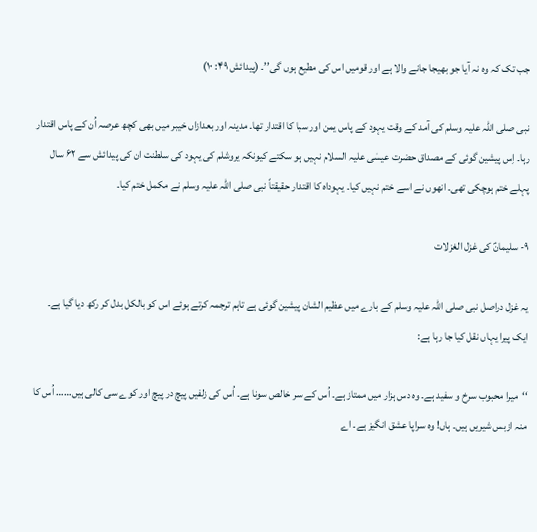جب تک کہ وہ نہ آیا جو بھیجا جانے والا ہے اور قومیں اس کی مطیع ہوں گی’’۔ (پیدائش ۴۹: ۱۰)

نبی صلی اللہ علیہ وسلم کی آمد کے وقت یہود کے پاس یمن اور سبا کا اقتدار تھا۔ مدینہ اور بعدازاں خیبر میں بھی کچھ عرصہ اُن کے پاس اقتدار رہا۔ اِس پیشین گوئی کے مصداق حضرت عیسٰی علیہ السلام نہیں ہو سکتے کیونکہ یروشلم کی یہود کی سلطنت ان کی پیدائش سے ۶۲ سال پہلے ختم ہوچکی تھی۔ انھوں نے اسے ختم نہیں کیا۔ یہوداہ کا اقتدار حقیقتاً نبی صلی اللہ علیہ وسلم نے مکمل ختم کیا۔

۹- سلیمانؑ کی غزل الغزلات

یہ غزل دراصل نبی صلی اللہ علیہ وسلم کے بارے میں عظیم الشان پیشین گوئی ہے تاہم ترجمہ کرتے ہوئے اس کو بالکل بدل کر رکھ دیا گیا ہے۔ ایک پیرا یہاں نقل کیا جا رہا ہے:

‘‘میرا محبوب سرخ و سفید ہے۔ وہ دس ہزار میں ممتاز ہے۔ اُس کے سر خالص سونا ہے۔ اُس کی زلفیں پیچ در پیچ اور کوے سی کالی ہیں…… اُس کا منہ ازبس شیریں ہیں۔ ہاں! وہ سراپا عشق انگیز ہے۔ اے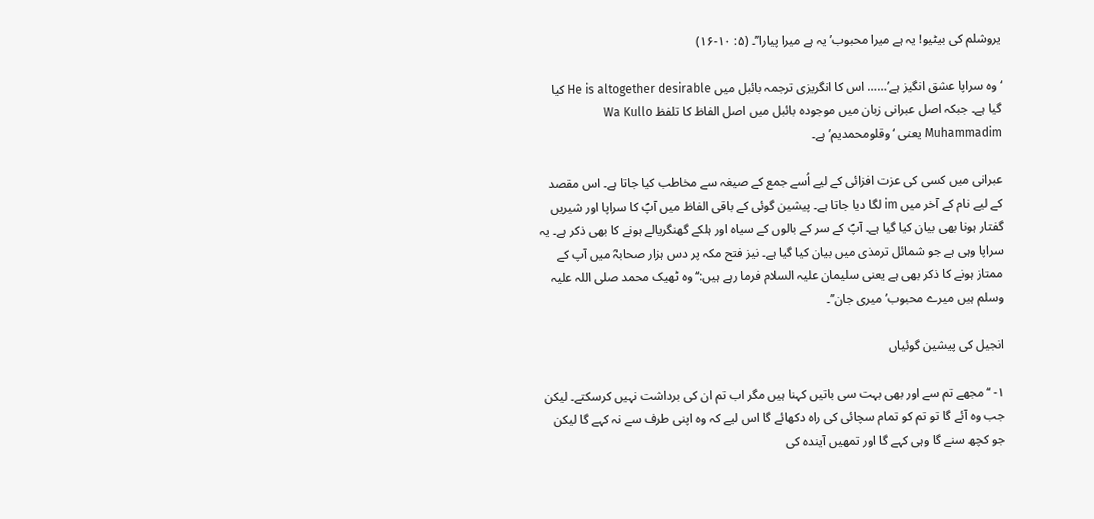یروشلم کی بیٹیو! یہ ہے میرا محبوب’ یہ ہے میرا پیارا’’۔ (۵: ۱۰-۱۶)

‘وہ سراپا عشق انگیز ہے’…… اس کا انگریزی ترجمہ بائبل میں He is altogether desirable کیا گیا ہے۔ جبکہ اصل عبرانی زبان میں موجودہ بائبل میں اصل الفاظ کا تلفظ Wa Kullo Muhammadim یعنی ‘وقلومحمدیم’ ہے۔

عبرانی میں کسی کی عزت افزائی کے لیے اُسے جمع کے صیغہ سے مخاطب کیا جاتا ہے۔ اس مقصد کے لیے نام کے آخر میں im لگا دیا جاتا ہے۔ پیشین گوئی کے باقی الفاظ میں آپؐ کا سراپا اور شیریں گفتار ہونا بھی بیان کیا گیا ہے۔ آپؐ کے سر کے بالوں کے سیاہ اور ہلکے گھنگریالے ہونے کا بھی ذکر ہے۔ یہ سراپا وہی ہے جو شمائل ترمذی میں بیان کیا گیا ہے۔ نیز فتح مکہ پر دس ہزار صحابہؓ میں آپ کے ممتاز ہونے کا ذکر بھی ہے یعنی سلیمان علیہ السلام فرما رہے ہیں:‘‘وہ ٹھیک محمد صلی اللہ علیہ وسلم ہیں میرے محبوب’ میری جان’’۔

انجیل کی پیشین گوئیاں

۱- ‘‘مجھے تم سے اور بھی بہت سی باتیں کہنا ہیں مگر اب تم ان کی برداشت نہیں کرسکتے۔ لیکن جب وہ آئے گا تو تم کو تمام سچائی کی راہ دکھائے گا اس لیے کہ وہ اپنی طرف سے نہ کہے گا لیکن جو کچھ سنے گا وہی کہے گا اور تمھیں آیندہ کی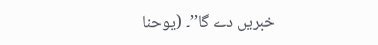خبریں دے گا’’۔ (یوحنا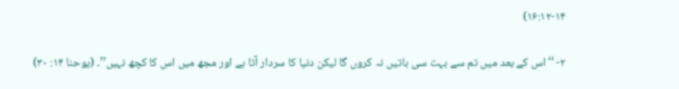۱۶:۱۲-۱۴)

۲- ‘‘اس کے بعد میں تم سے بہت سی باتیں نہ کروں گا لیکن دنیا کا سردار آتا ہے اور مجھ میں اس کا کچھ نہیں’’۔ (یوحنا ۱۴: ۳۰)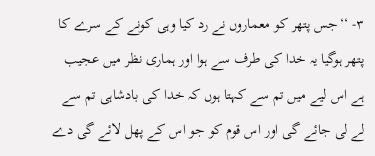۳- ‘‘جس پتھر کو معماروں نے رد کیا وہی کونے کے سرے کا پتھر ہوگیا یہ خدا کی طرف سے ہوا اور ہماری نظر میں عجیب ہے اس لیے میں تم سے کہتا ہوں کہ خدا کی بادشاہی تم سے لے لی جائے گی اور اس قوم کو جو اس کے پھل لائے گی دے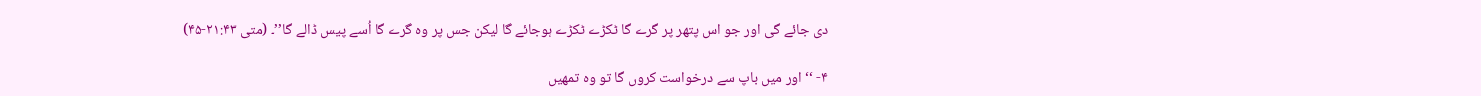دی جائے گی اور جو اس پتھر پر گرے گا ٹکڑے ٹکڑے ہوجائے گا لیکن جس پر وہ گرے گا اُسے پیس ڈالے گا’’۔ (متی ۲۱:۴۳-۴۵)

۴- ‘‘اور میں باپ سے درخواست کروں گا تو وہ تمھیں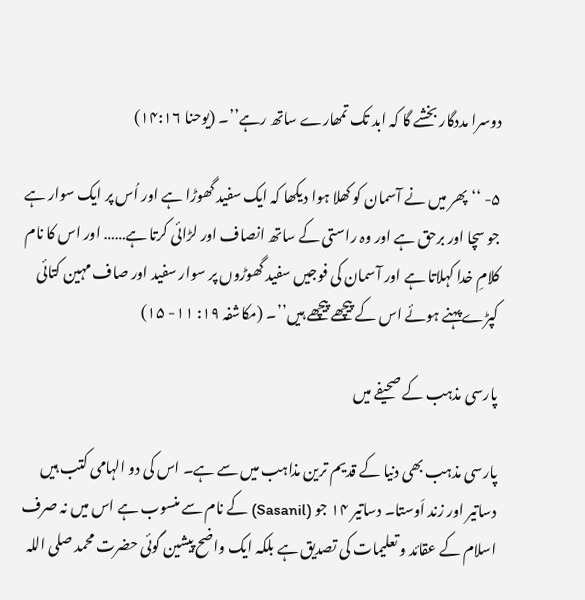دوسرا مددگار بخشے گا کہ ابد تک تمھارے ساتھ رہے’’۔ (یوحنا ۱۴:۱۶)

۵- ‘‘پھر میں نے آسمان کو کھلا ہوا دیکھا کہ ایک سفید گھوڑا ہے اور اُس پر ایک سوار ہے جو سچا اور برحق ہے اور وہ راستی کے ساتھ انصاف اور لڑائی کرتا ہے…… اور اس کا نام کلامِ خدا کہلاتا ہے اور آسمان کی فوجیں سفید گھوڑوں پر سوار سفید اور صاف مہین کتائی کپڑے پہنے ہوئے اس کے پیچھے پیچھے ہیں’’۔ (مکاشفہ ۱۹: ۱۱- ۱۵)

پارسی مذہب کے صحیفے میں

پارسی مذہب بھی دنیا کے قدیم ترین مذاہب میں سے ہے۔ اس کی دو الہامی کتب ہیں دساتیر اور زند اَوستا۔ دساتیر ۱۴ جو (Sasanil) کے نام سے منسوب ہے اس میں نہ صرف اسلام کے عقائد و تعلیمات کی تصدیق ہے بلکہ ایک واضح پیشین گوئی حضرت محمد صلی اللہ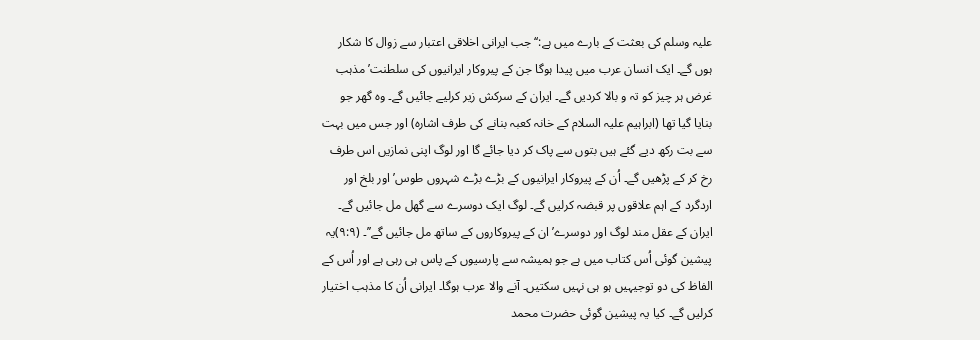علیہ وسلم کی بعثت کے بارے میں ہے:‘‘جب ایرانی اخلاقی اعتبار سے زوال کا شکار ہوں گے۔ ایک انسان عرب میں پیدا ہوگا جن کے پیروکار ایرانیوں کی سلطنت’ مذہب غرض ہر چیز کو تہ و بالا کردیں گے۔ ایران کے سرکش زیر کرلیے جائیں گے۔ وہ گھر جو بنایا گیا تھا (ابراہیم علیہ السلام کے خانہ کعبہ بنانے کی طرف اشارہ) اور جس میں بہت سے بت رکھ دیے گئے ہیں بتوں سے پاک کر دیا جائے گا اور لوگ اپنی نمازیں اس طرف رخ کر کے پڑھیں گے۔ اُن کے پیروکار ایرانیوں کے بڑے بڑے شہروں طوس’ اور بلخ اور اردگرد کے اہم علاقوں پر قبضہ کرلیں گے۔ لوگ ایک دوسرے سے گھل مل جائیں گے۔ ایران کے عقل مند لوگ اور دوسرے’ ان کے پیروکاروں کے ساتھ مل جائیں گے’’۔ (۹:۹)یہ پیشین گوئی اُس کتاب میں ہے جو ہمیشہ سے پارسیوں کے پاس ہی رہی ہے اور اُس کے الفاظ کی دو توجیہیں ہو ہی نہیں سکتیں۔ آنے والا عرب ہوگا۔ ایرانی اُن کا مذہب اختیار کرلیں گے۔ کیا یہ پیشین گوئی حضرت محمد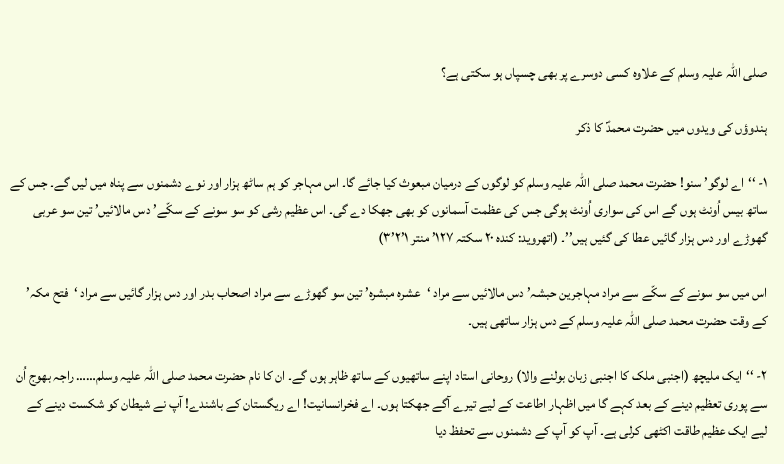صلی اللہ علیہ وسلم کے علاوہ کسی دوسرے پر بھی چسپاں ہو سکتی ہے؟

ہندوؤں کی ویدوں میں حضرت محمدؐ کا ذکر

۱- ‘‘اے لوگو’ سنو! حضرت محمد صلی اللہ علیہ وسلم کو لوگوں کے درمیان مبعوث کیا جائے گا۔ اس مہاجر کو ہم ساٹھ ہزار اور نوے دشمنوں سے پناہ میں لیں گے۔ جس کے ساتھ بیس اُونٹ ہوں گے اس کی سواری اُونٹ ہوگی جس کی عظمت آسمانوں کو بھی جھکا دے گی۔ اس عظیم رشی کو سو سونے کے سکّے’ دس مالائیں’ تین سو عربی گھوڑے اور دس ہزار گائیں عطا کی گئیں ہیں’’۔ (اتھروید: کندہ ۲۰ سکتہ ۱۲۷’ منتر ۱’۲’۳)

اس میں سو سونے کے سکّے سے مراد مہاجرین حبشہ’ دس مالائیں سے مراد ‘عشرہ مبشرہ’ تین سو گھوڑے سے مراد اصحاب بدر اور دس ہزار گائیں سے مراد ‘فتح مکہ’ کے وقت حضرت محمد صلی اللہ علیہ وسلم کے دس ہزار ساتھی ہیں۔

۲- ‘‘ایک ملیچھ (اجنبی ملک کا اجنبی زبان بولنے والا) روحانی استاد اپنے ساتھیوں کے ساتھ ظاہر ہوں گے۔ ان کا نام حضرت محمد صلی اللہ علیہ وسلم…… راجہ بھوج اُن سے پوری تعظیم دینے کے بعد کہے گا میں اظہار اطاعت کے لیے تیرے آگے جھکتا ہوں۔ اے فخرانسانیت! اے ریگستان کے باشندے! آپ نے شیطان کو شکست دینے کے لیے ایک عظیم طاقت اکٹھی کرلی ہے۔ آپ کو آپ کے دشمنوں سے تحفظ دیا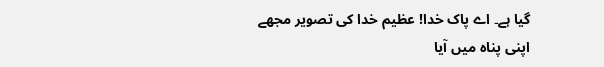گیا ہے۔ اے پاک خدا! عظیم خدا کی تصویر مجھے اپنی پناہ میں آیا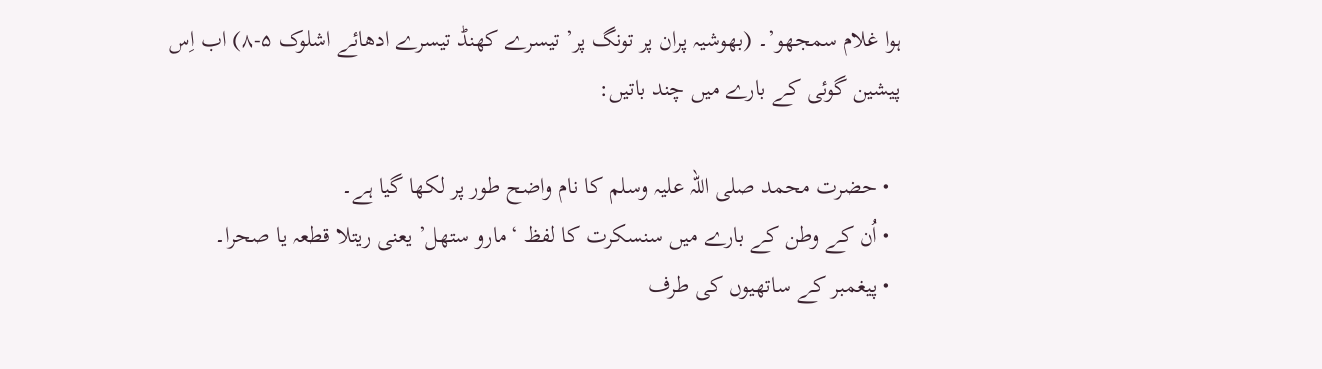ہوا غلام سمجھو’۔ (بھوشیہ پران پر تونگ پر’ تیسرے کھنڈ تیسرے ادھائے اشلوک ۵-۸) اب اِس پیشین گوئی کے بارے میں چند باتیں:

  • حضرت محمد صلی اللہ علیہ وسلم کا نام واضح طور پر لکھا گیا ہے۔
  • اُن کے وطن کے بارے میں سنسکرت کا لفظ ‘مارو ستھل’ یعنی ریتلا قطعہ یا صحرا۔
  • پیغمبر کے ساتھیوں کی طرف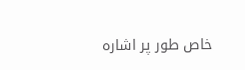خاص طور پر اشارہ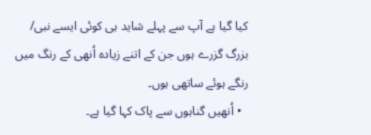کیا گیا ہے آپ سے پہلے شاید ہی کوئی ایسے نبی/ بزرگ گزرے ہوں جن کے اتنے زیادہ اُنھی کے رنگ میں رنگے ہوئے ساتھی ہوں۔
  • اُنھیں گناہوں سے پاک کہا گیا ہے۔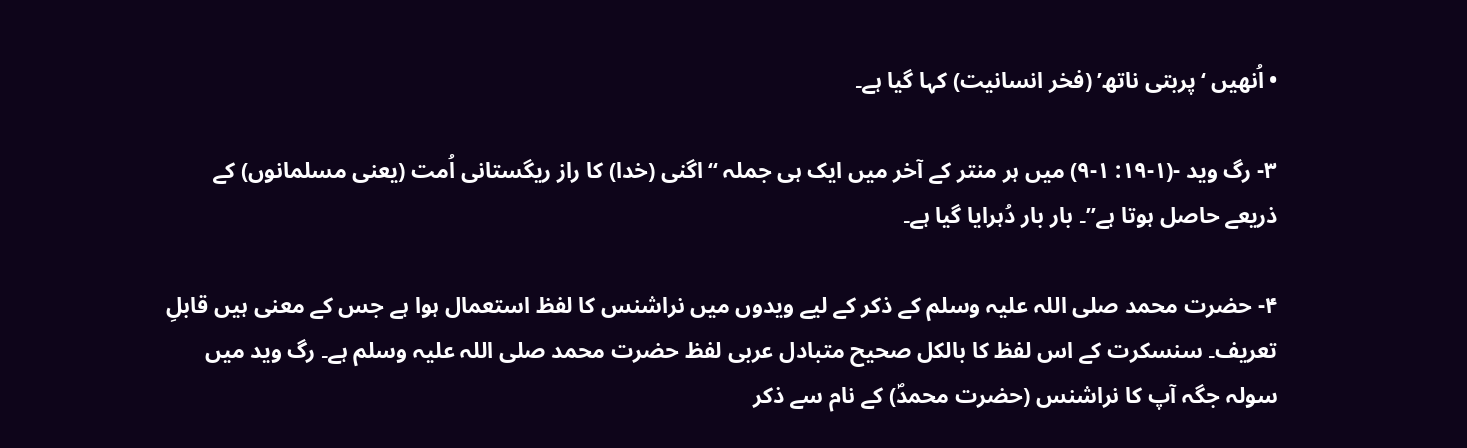• اُنھیں ‘پربتی ناتھ’ (فخر انسانیت) کہا گیا ہے۔

۳- رگ وید -(۱-۱۹: ۱-۹) میں ہر منتر کے آخر میں ایک ہی جملہ ‘‘اگنی (خدا) کا راز ریگستانی اُمت (یعنی مسلمانوں) کے ذریعے حاصل ہوتا ہے’’۔ بار بار دُہرایا گیا ہے۔

۴- حضرت محمد صلی اللہ علیہ وسلم کے ذکر کے لیے ویدوں میں نراشنس کا لفظ استعمال ہوا ہے جس کے معنی ہیں قابلِ تعریف۔ سنسکرت کے اس لفظ کا بالکل صحیح متبادل عربی لفظ حضرت محمد صلی اللہ علیہ وسلم ہے۔ رگ وید میں سولہ جگہ آپ کا نراشنس (حضرت محمدؐ) کے نام سے ذکر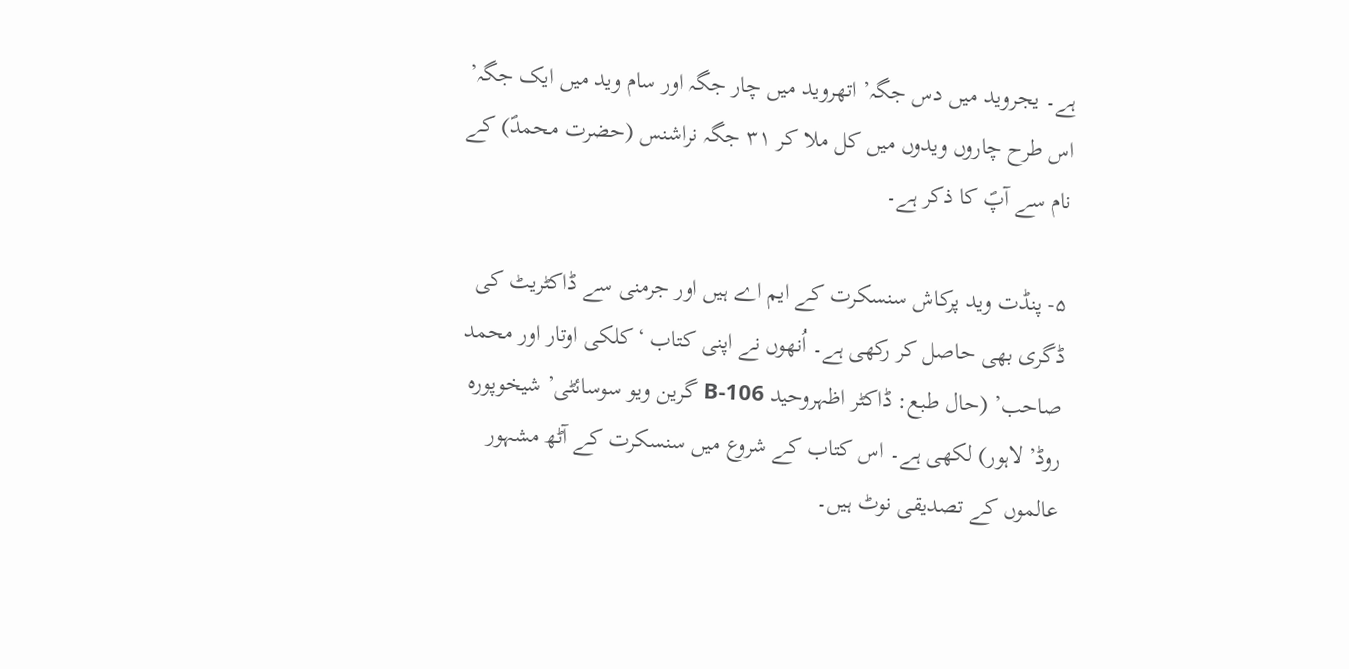ہے۔ یجروید میں دس جگہ’ اتھروید میں چار جگہ اور سام وید میں ایک جگہ’ اس طرح چاروں ویدوں میں کل ملا کر ۳۱ جگہ نراشنس (حضرت محمدؐ) کے نام سے آپؐ کا ذکر ہے۔

۵- پنڈت وید پرکاش سنسکرت کے ایم اے ہیں اور جرمنی سے ڈاکٹریٹ کی ڈگری بھی حاصل کر رکھی ہے۔ اُنھوں نے اپنی کتاب ‘کلکی اوتار اور محمد صاحب’ (حال طبع: ڈاکٹر اظہروحید B-106 گرین ویو سوسائٹی’ شیخوپورہ روڈ’ لاہور) لکھی ہے۔ اس کتاب کے شروع میں سنسکرت کے آٹھ مشہور عالموں کے تصدیقی نوٹ ہیں۔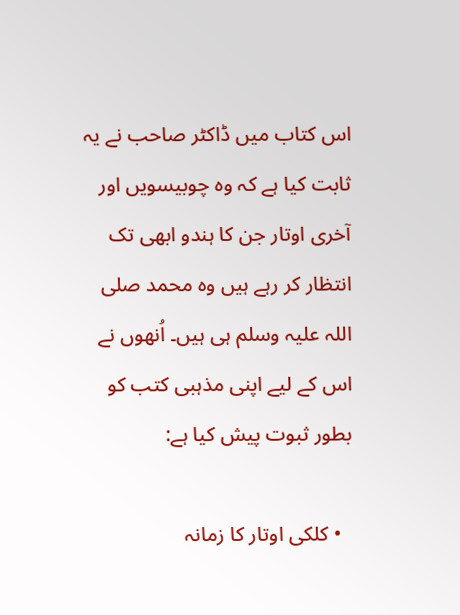اس کتاب میں ڈاکٹر صاحب نے یہ ثابت کیا ہے کہ وہ چوبیسویں اور آخری اوتار جن کا ہندو ابھی تک انتظار کر رہے ہیں وہ محمد صلی اللہ علیہ وسلم ہی ہیں۔ اُنھوں نے اس کے لیے اپنی مذہبی کتب کو بطور ثبوت پیش کیا ہے:

  • کلکی اوتار کا زمانہ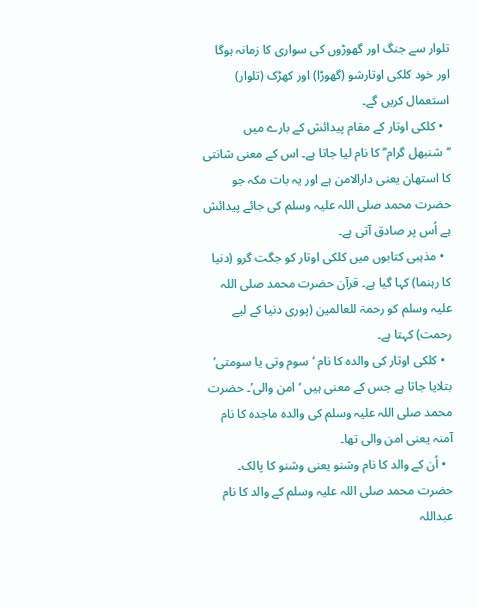تلوار سے جنگ اور گھوڑوں کی سواری کا زمانہ ہوگا اور خود کلکی اوتارشو (گھوڑا) اور کھڑک (تلوار) استعمال کریں گے۔
  • کلکی اوتار کے مقام پیدائش کے بارے میں ‘‘شنبھل گرام’’ کا نام لیا جاتا ہے۔ اس کے معنی شانتی کا استھان یعنی دارالامن ہے اور یہ بات مکہ جو حضرت محمد صلی اللہ علیہ وسلم کی جائے پیدائش ہے اُس پر صادق آتی ہے۔
  • مذہبی کتابوں میں کلکی اوتار کو جگت گرو (دنیا کا رہنما) کہا گیا ہے۔ قرآن حضرت محمد صلی اللہ علیہ وسلم کو رحمۃ للعالمین (پوری دنیا کے لیے رحمت) کہتا ہے۔
  • کلکی اوتار کی والدہ کا نام ‘سوم وتی یا سومتی’ بتلایا جاتا ہے جس کے معنی ہیں ‘امن والی’۔ حضرت محمد صلی اللہ علیہ وسلم کی والدہ ماجدہ کا نام آمنہ یعنی امن والی تھا۔
  • اُن کے والد کا نام وشنو یعنی وشنو کا پالک۔ حضرت محمد صلی اللہ علیہ وسلم کے والد کا نام عبداللہ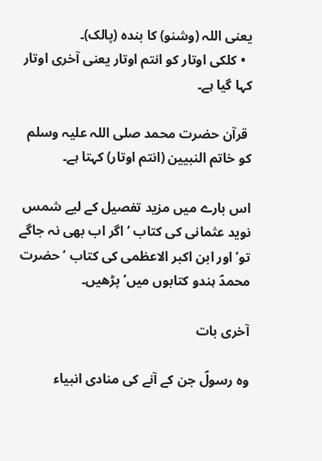یعنی اللہ (وشنو) کا بندہ (پالک)۔
  • کلکی اوتار کو انتم اوتار یعنی آخری اوتار کہا گیا ہے۔

 قرآن حضرت محمد صلی اللہ علیہ وسلم کو خاتم النبیین (انتم اوتار) کہتا ہے۔

اس بارے میں مزید تفصیل کے لیے شمس نوید عثمانی کی کتاب ‘اگر اب بھی نہ جاگے تو’ اور ابن اکبر الاعظمی کی کتاب ‘حضرت محمدؐ ہندو کتابوں میں’ پڑھیں۔

آخری بات

وہ رسولؐ جن کے آنے کی منادی انبیاء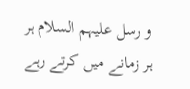و رسل علیہم السلام ہر ہر زمانے میں کرتے رہے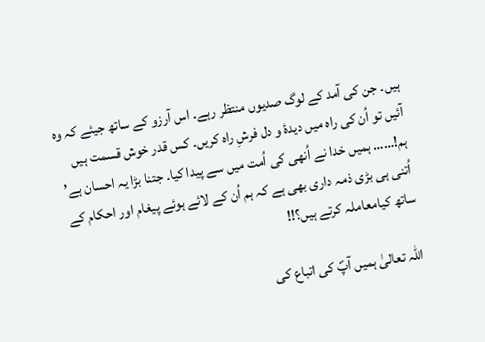ہیں۔ جن کی آمد کے لوگ صدیوں منتظر رہے۔ اس آرزو کے ساتھ جیئے کہ وہ آئیں تو اُن کی راہ میں دیدۂ و دل فرشِ راہ کریں۔ کس قدر خوش قسمت ہیں ہم!…… ہمیں خدا نے اُنھی کی اُمت میں سے پیدا کیا۔ جتنا بڑا یہ احسان ہے’ اُتنی ہی بڑی ذمہ داری بھی ہے کہ ہم اُن کے لائے ہوئے پیغام اور احکام کے ساتھ کیامعاملہ کرتے ہیں؟!!

اللہ تعالیٰ ہمیں آپؐ کی اتباع کی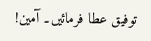توفیق عطا فرمائیں۔ آمین!